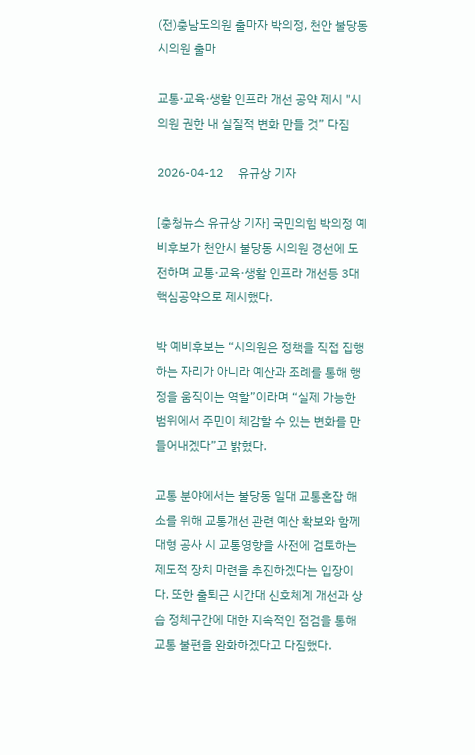(전)충남도의원 출마자 박의정, 천안 불당동 시의원 출마

교통·교육·생활 인프라 개선 공약 제시 "시의원 권한 내 실질적 변화 만들 것” 다짐

2026-04-12     유규상 기자

[충청뉴스 유규상 기자] 국민의힘 박의정 예비후보가 천안시 불당동 시의원 경선에 도전하며 교통·교육·생활 인프라 개선등 3대 핵심공약으로 제시했다.

박 예비후보는 “시의원은 정책을 직접 집행하는 자리가 아니라 예산과 조례를 통해 행정을 움직이는 역할”이라며 “실제 가능한 범위에서 주민이 체감할 수 있는 변화를 만들어내겠다”고 밝혔다.

교통 분야에서는 불당동 일대 교통혼잡 해소를 위해 교통개선 관련 예산 확보와 함께 대형 공사 시 교통영향을 사전에 검토하는 제도적 장치 마련을 추진하겠다는 입장이다. 또한 출퇴근 시간대 신호체계 개선과 상습 정체구간에 대한 지속적인 점검을 통해 교통 불편을 완화하겠다고 다짐했다.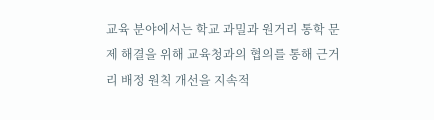교육 분야에서는 학교 과밀과 원거리 통학 문제 해결을 위해 교육청과의 협의를 통해 근거리 배정 원칙 개선을 지속적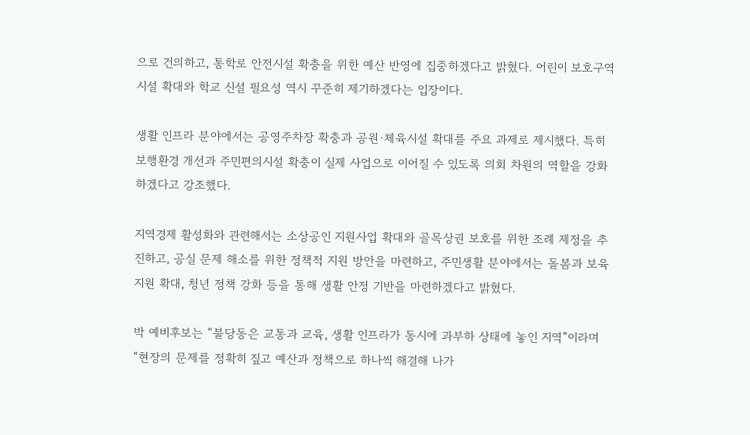으로 건의하고, 통학로 안전시설 확충을 위한 예산 반영에 집중하겠다고 밝혔다. 어린이 보호구역 시설 확대와 학교 신설 필요성 역시 꾸준히 제기하겠다는 입장이다.

생활 인프라 분야에서는 공영주차장 확충과 공원·체육시설 확대를 주요 과제로 제시했다. 특히 보행환경 개선과 주민편의시설 확충이 실제 사업으로 이어질 수 있도록 의회 차원의 역할을 강화하겠다고 강조했다.

지역경제 활성화와 관련해서는 소상공인 지원사업 확대와 골목상권 보호를 위한 조례 제정을 추진하고, 공실 문제 해소를 위한 정책적 지원 방안을 마련하고, 주민생활 분야에서는 돌봄과 보육 지원 확대, 청년 정책 강화 등을 통해 생활 안정 기반을 마련하겠다고 밝혔다.

박 예비후보는 “불당동은 교통과 교육, 생활 인프라가 동시에 과부하 상태에 놓인 지역”이라며 “현장의 문제를 정확히 짚고 예산과 정책으로 하나씩 해결해 나가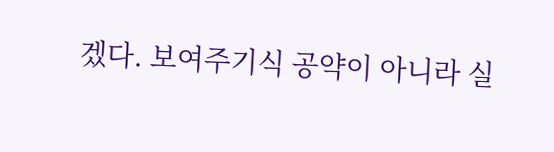겠다. 보여주기식 공약이 아니라 실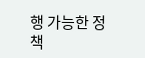행 가능한 정책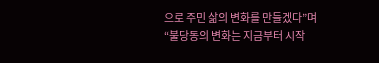으로 주민 삶의 변화를 만들겠다”며 “불당동의 변화는 지금부터 시작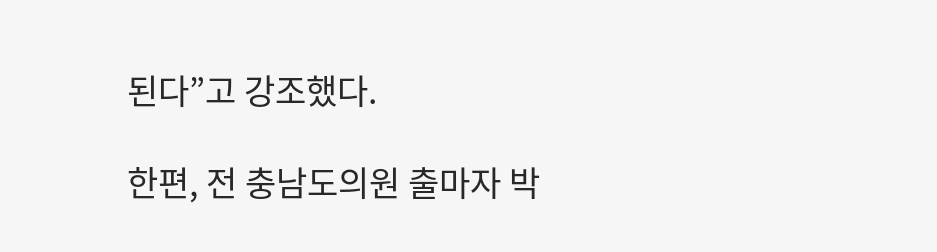된다”고 강조했다.

한편, 전 충남도의원 출마자 박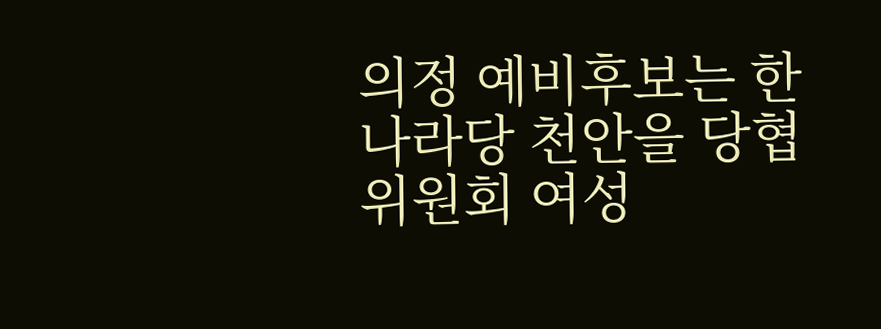의정 예비후보는 한나라당 천안을 당협위원회 여성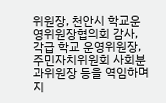위원장, 천안시 학교운영위원장협의회 감사, 각급 학교 운영위원장, 주민자치위원회 사회분과위원장 등을 역임하며 지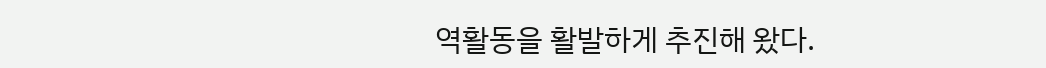역활동을 활발하게 추진해 왔다.